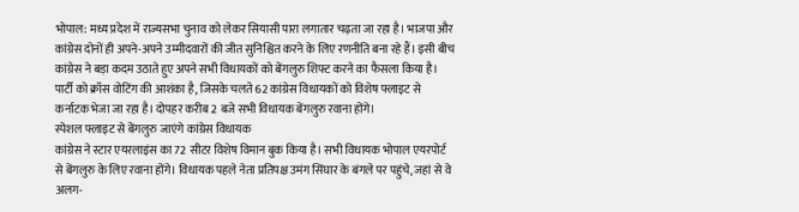भोपाल: मध्य प्रदेश में राज्यसभा चुनाव को लेकर सियासी पारा लगातार चढ़ता जा रहा है। भाजपा और कांग्रेस दोनों ही अपने-अपने उम्मीदवारों की जीत सुनिश्चित करने के लिए रणनीति बना रहे हैं। इसी बीच कांग्रेस ने बड़ा कदम उठाते हुए अपने सभी विधायकों को बेंगलुरु शिफ्ट करने का फैसला किया है। पार्टी को क्रॉस वोटिंग की आशंका है, जिसके चलते 62 कांग्रेस विधायकों को विशेष फ्लाइट से कर्नाटक भेजा जा रहा है। दोपहर करीब 2 बजे सभी विधायक बेंगलुरु रवाना होंगे।
स्पेशल फ्लाइट से बेंगलुरु जाएंगे कांग्रेस विधायक
कांग्रेस ने स्टार एयरलाइंस का 72 सीटर विशेष विमान बुक किया है। सभी विधायक भोपाल एयरपोर्ट से बेंगलुरु के लिए रवाना होंगे। विधायक पहले नेता प्रतिपक्ष उमंग सिंघार के बंगले पर पहुंचे, जहां से वे अलग-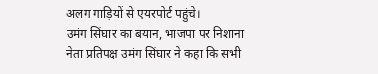अलग गाड़ियों से एयरपोर्ट पहुंचे।
उमंग सिंघार का बयान, भाजपा पर निशाना
नेता प्रतिपक्ष उमंग सिंघार ने कहा कि सभी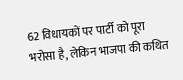62 विधायकों पर पार्टी को पूरा भरोसा है, लेकिन भाजपा की कथित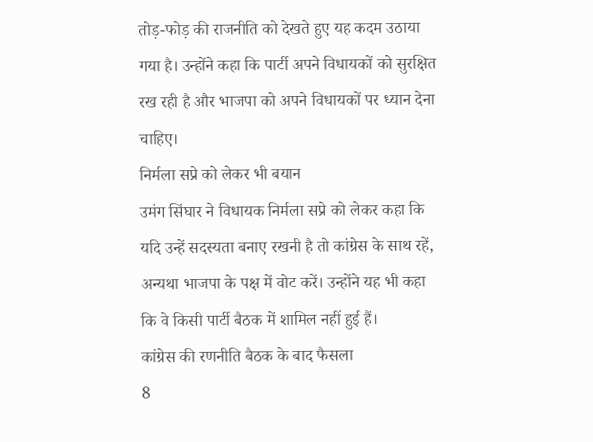तोड़-फोड़ की राजनीति को देखते हुए यह कदम उठाया गया है। उन्होंने कहा कि पार्टी अपने विधायकों को सुरक्षित रख रही है और भाजपा को अपने विधायकों पर ध्यान देना चाहिए।
निर्मला सप्रे को लेकर भी बयान
उमंग सिंघार ने विधायक निर्मला सप्रे को लेकर कहा कि यदि उन्हें सदस्यता बनाए रखनी है तो कांग्रेस के साथ रहें, अन्यथा भाजपा के पक्ष में वोट करें। उन्होंने यह भी कहा कि वे किसी पार्टी बैठक में शामिल नहीं हुई हैं।
कांग्रेस की रणनीति बैठक के बाद फैसला
8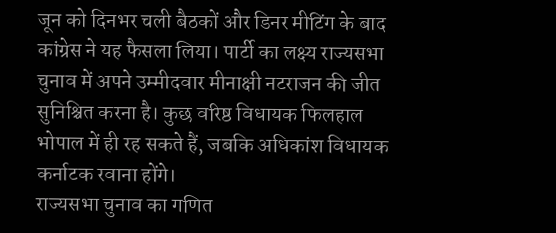जून को दिनभर चली बैठकों और डिनर मीटिंग के बाद कांग्रेस ने यह फैसला लिया। पार्टी का लक्ष्य राज्यसभा चुनाव में अपने उम्मीदवार मीनाक्षी नटराजन की जीत सुनिश्चित करना है। कुछ वरिष्ठ विधायक फिलहाल भोपाल में ही रह सकते हैं, जबकि अधिकांश विधायक कर्नाटक रवाना होंगे।
राज्यसभा चुनाव का गणित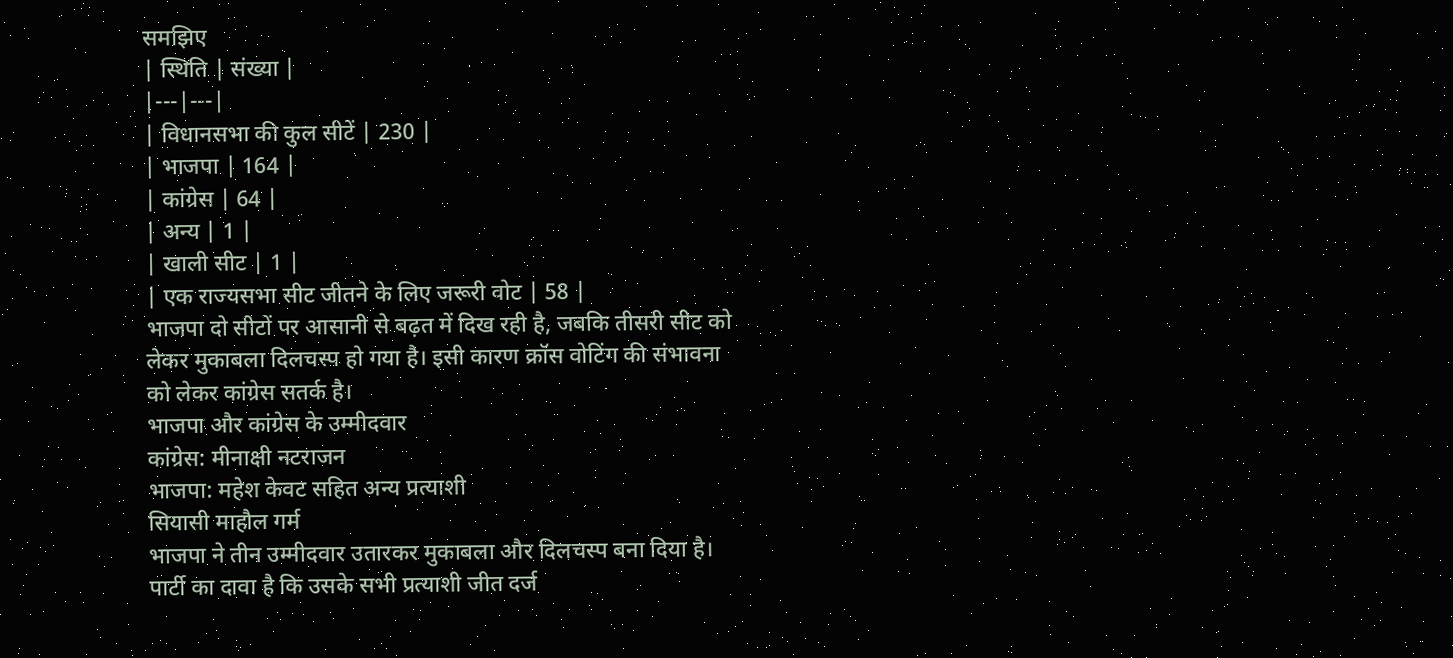समझिए
| स्थिति | संख्या |
|---|---|
| विधानसभा की कुल सीटें | 230 |
| भाजपा | 164 |
| कांग्रेस | 64 |
| अन्य | 1 |
| खाली सीट | 1 |
| एक राज्यसभा सीट जीतने के लिए जरूरी वोट | 58 |
भाजपा दो सीटों पर आसानी से बढ़त में दिख रही है, जबकि तीसरी सीट को लेकर मुकाबला दिलचस्प हो गया है। इसी कारण क्रॉस वोटिंग की संभावना को लेकर कांग्रेस सतर्क है।
भाजपा और कांग्रेस के उम्मीदवार
कांग्रेस: मीनाक्षी नटराजन
भाजपा: महेश केवट सहित अन्य प्रत्याशी
सियासी माहौल गर्म
भाजपा ने तीन उम्मीदवार उतारकर मुकाबला और दिलचस्प बना दिया है। पार्टी का दावा है कि उसके सभी प्रत्याशी जीत दर्ज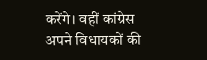करेंगे। वहीं कांग्रेस अपने विधायकों की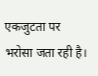एकजुटता पर भरोसा जता रही है।